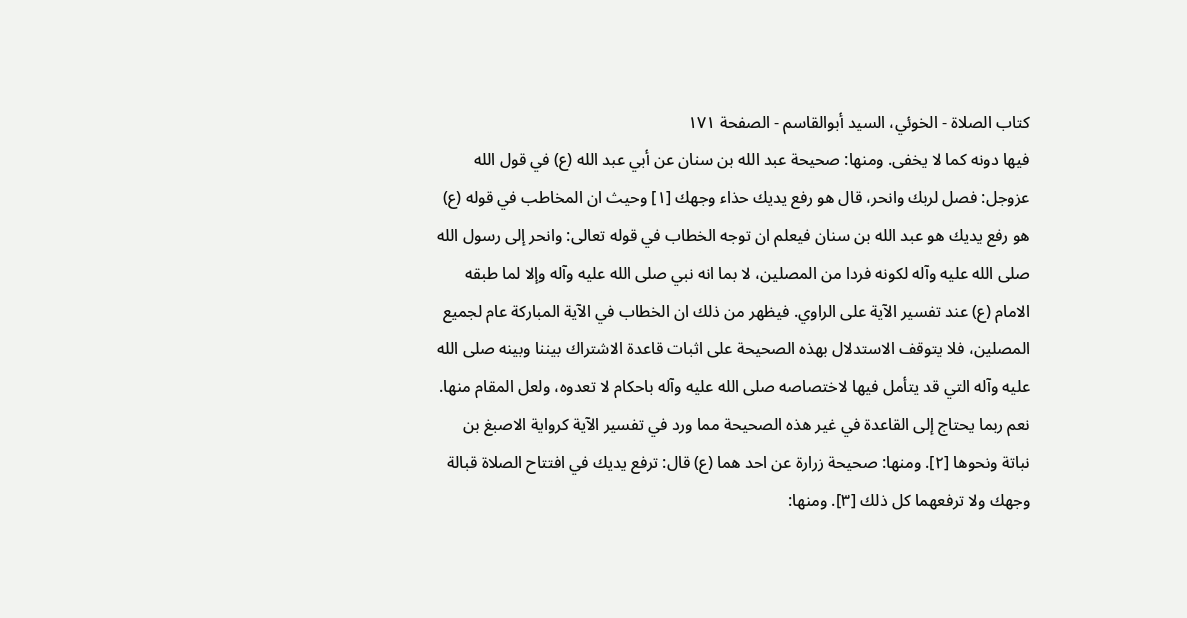كتاب الصلاة - الخوئي، السيد أبوالقاسم - الصفحة ١٧١
فيها دونه كما لا يخفى. ومنها: صحيحة عبد الله بن سنان عن أبي عبد الله (ع) في قول الله عزوجل: فصل لربك وانحر، قال هو رفع يديك حذاء وجهك [١] وحيث ان المخاطب في قوله (ع) هو رفع يديك هو عبد الله بن سنان فيعلم ان توجه الخطاب في قوله تعالى: وانحر إلى رسول الله صلى الله عليه وآله لكونه فردا من المصلين، لا بما انه نبي صلى الله عليه وآله وإلا لما طبقه الامام (ع) عند تفسير الآية على الراوي. فيظهر من ذلك ان الخطاب في الآية المباركة عام لجميع المصلين، فلا يتوقف الاستدلال بهذه الصحيحة على اثبات قاعدة الاشتراك بيننا وبينه صلى الله عليه وآله التي قد يتأمل فيها لاختصاصه صلى الله عليه وآله باحكام لا تعدوه، ولعل المقام منها. نعم ربما يحتاج إلى القاعدة في غير هذه الصحيحة مما ورد في تفسير الآية كرواية الاصبغ بن نباتة ونحوها [٢]. ومنها: صحيحة زرارة عن احد هما (ع) قال: ترفع يديك في افتتاح الصلاة قبالة وجهك ولا ترفعهما كل ذلك [٣]. ومنها: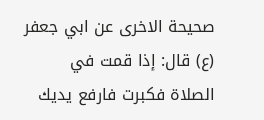صحيحة الاخرى عن ابي جعفر (ع) قال: إذا قمت في الصلاة فكبرت فارفع يديك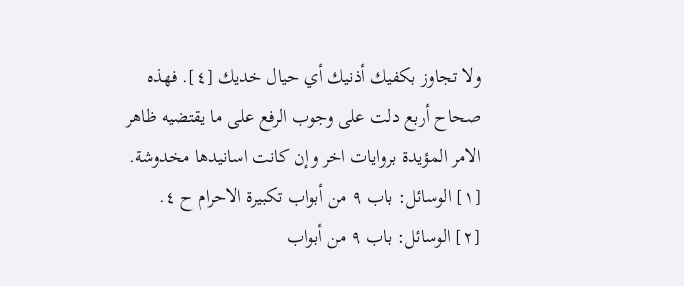ولا تجاوز بكفيك أذنيك أي حيال خديك [٤]. فهذه صحاح أربع دلت على وجوب الرفع على ما يقتضيه ظاهر الامر المؤيدة بروايات اخر وإن كانت اسانيدها مخدوشة.
[١] الوسائل: باب ٩ من أبواب تكبيرة الاحرام ح ٤.
[٢] الوسائل: باب ٩ من أبواب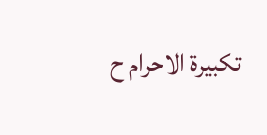تكبيرة الاحرام ح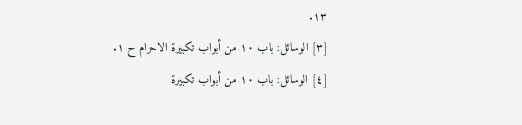١٣.
[٣] الوسائل: باب ١٠ من أبواب تكبيرة الاحرام ح ١.
[٤] الوسائل: باب ١٠ من أبواب تكبيرة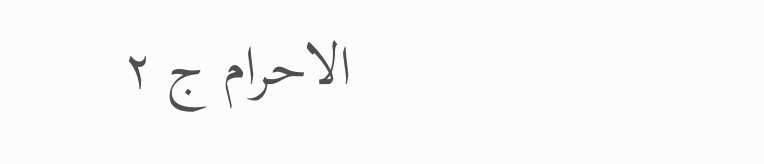الاحرام ج ٢